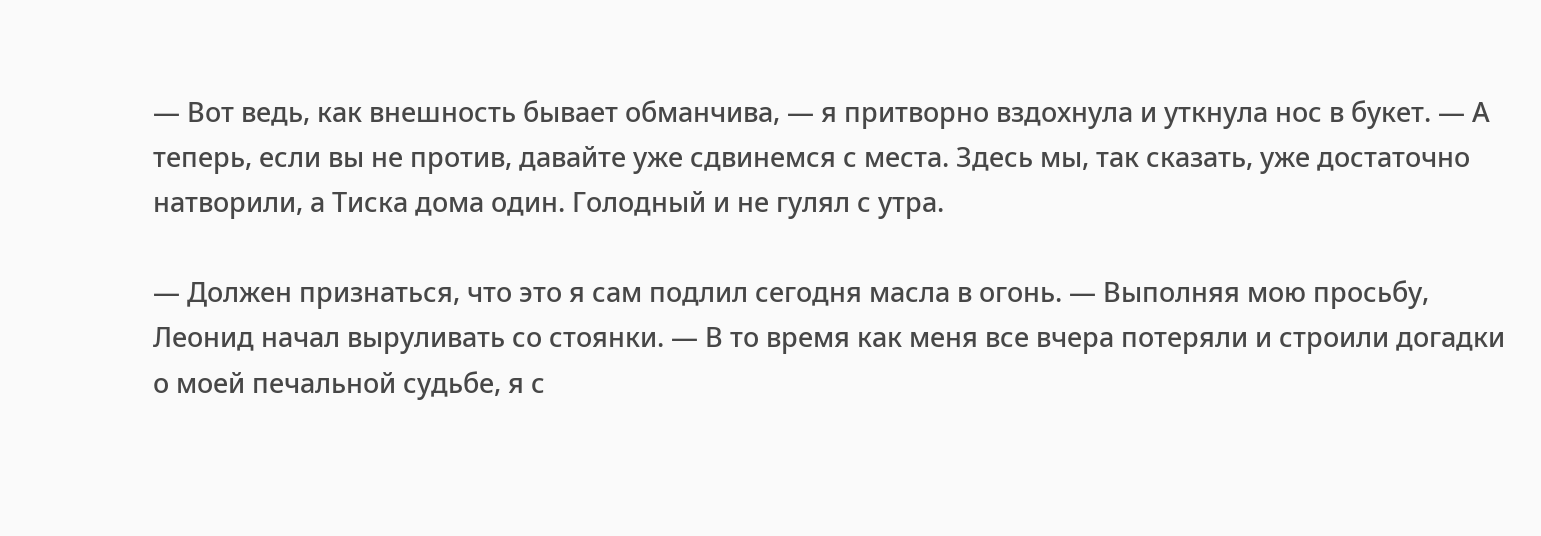— Вот ведь, как внешность бывает обманчива, — я притворно вздохнула и уткнула нос в букет. — А теперь, если вы не против, давайте уже сдвинемся с места. Здесь мы, так сказать, уже достаточно натворили, а Тиска дома один. Голодный и не гулял с утра.

— Должен признаться, что это я сам подлил сегодня масла в огонь. — Выполняя мою просьбу, Леонид начал выруливать со стоянки. — В то время как меня все вчера потеряли и строили догадки о моей печальной судьбе, я с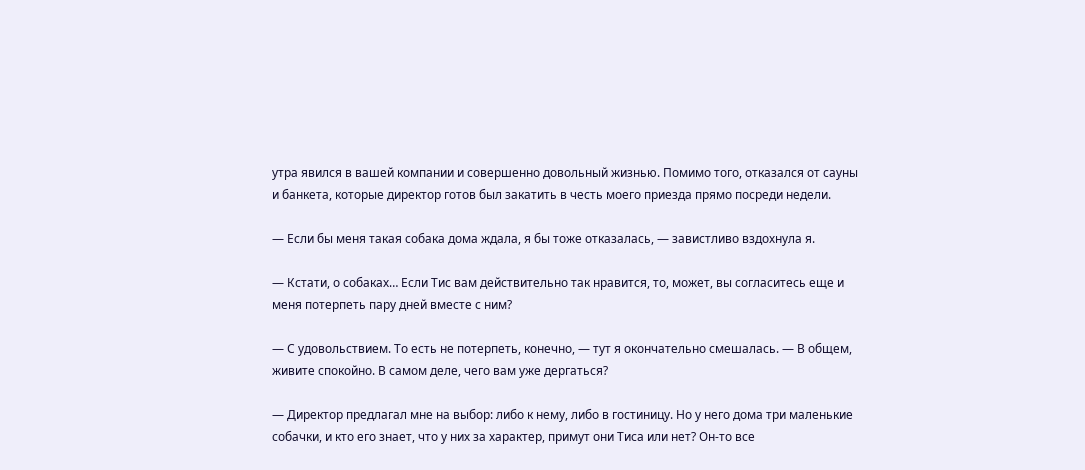утра явился в вашей компании и совершенно довольный жизнью. Помимо того, отказался от сауны и банкета, которые директор готов был закатить в честь моего приезда прямо посреди недели.

— Если бы меня такая собака дома ждала, я бы тоже отказалась, — завистливо вздохнула я.

— Кстати, о собаках… Если Тис вам действительно так нравится, то, может, вы согласитесь еще и меня потерпеть пару дней вместе с ним?

— С удовольствием. То есть не потерпеть, конечно, — тут я окончательно смешалась. — В общем, живите спокойно. В самом деле, чего вам уже дергаться?

— Директор предлагал мне на выбор: либо к нему, либо в гостиницу. Но у него дома три маленькие собачки, и кто его знает, что у них за характер, примут они Тиса или нет? Он-то все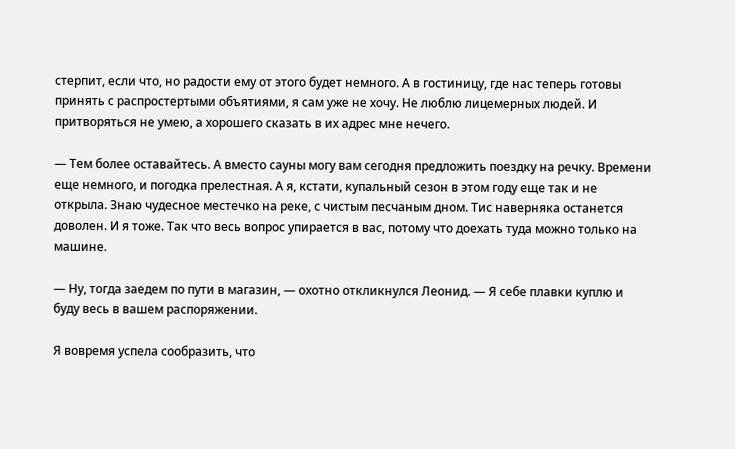стерпит, если что, но радости ему от этого будет немного. А в гостиницу, где нас теперь готовы принять с распростертыми объятиями, я сам уже не хочу. Не люблю лицемерных людей. И притворяться не умею, а хорошего сказать в их адрес мне нечего.

— Тем более оставайтесь. А вместо сауны могу вам сегодня предложить поездку на речку. Времени еще немного, и погодка прелестная. А я, кстати, купальный сезон в этом году еще так и не открыла. Знаю чудесное местечко на реке, с чистым песчаным дном. Тис наверняка останется доволен. И я тоже. Так что весь вопрос упирается в вас, потому что доехать туда можно только на машине.

— Ну, тогда заедем по пути в магазин, — охотно откликнулся Леонид. — Я себе плавки куплю и буду весь в вашем распоряжении.

Я вовремя успела сообразить, что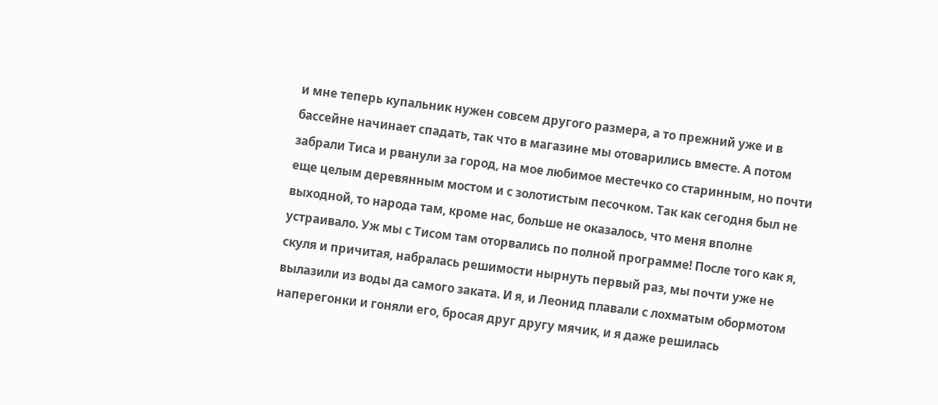и мне теперь купальник нужен совсем другого размера, а то прежний уже и в бассейне начинает спадать, так что в магазине мы отоварились вместе. А потом забрали Тиса и рванули за город, на мое любимое местечко со старинным, но почти еще целым деревянным мостом и с золотистым песочком. Так как сегодня был не выходной, то народа там, кроме нас, больше не оказалось, что меня вполне устраивало. Уж мы с Тисом там оторвались по полной программе! После того как я, скуля и причитая, набралась решимости нырнуть первый раз, мы почти уже не вылазили из воды да самого заката. И я, и Леонид плавали с лохматым обормотом наперегонки и гоняли его, бросая друг другу мячик, и я даже решилась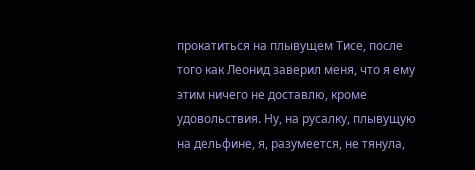прокатиться на плывущем Тисе, после того как Леонид заверил меня, что я ему этим ничего не доставлю, кроме удовольствия. Ну, на русалку, плывущую на дельфине, я, разумеется, не тянула,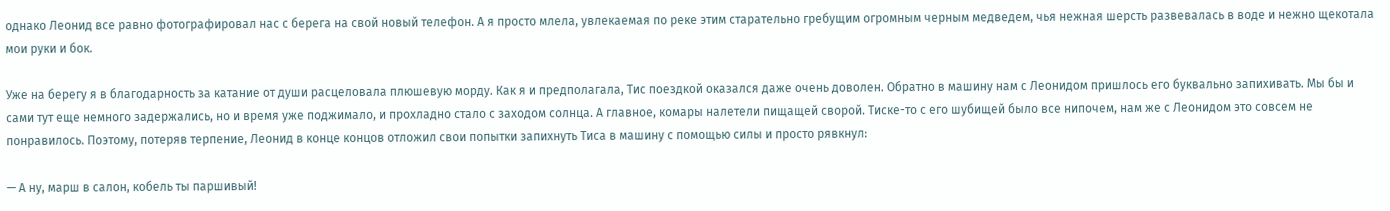однако Леонид все равно фотографировал нас с берега на свой новый телефон. А я просто млела, увлекаемая по реке этим старательно гребущим огромным черным медведем, чья нежная шерсть развевалась в воде и нежно щекотала мои руки и бок.

Уже на берегу я в благодарность за катание от души расцеловала плюшевую морду. Как я и предполагала, Тис поездкой оказался даже очень доволен. Обратно в машину нам с Леонидом пришлось его буквально запихивать. Мы бы и сами тут еще немного задержались, но и время уже поджимало, и прохладно стало с заходом солнца. А главное, комары налетели пищащей сворой. Тиске-то с его шубищей было все нипочем, нам же с Леонидом это совсем не понравилось. Поэтому, потеряв терпение, Леонид в конце концов отложил свои попытки запихнуть Тиса в машину с помощью силы и просто рявкнул:

— А ну, марш в салон, кобель ты паршивый!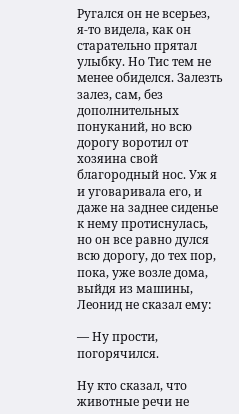Ругался он не всерьез, я-то видела, как он старательно прятал улыбку. Но Тис тем не менее обиделся. Залезть залез, сам, без дополнительных понуканий, но всю дорогу воротил от хозяина свой благородный нос. Уж я и уговаривала его, и даже на заднее сиденье к нему протиснулась, но он все равно дулся всю дорогу, до тех пор, пока, уже возле дома, выйдя из машины, Леонид не сказал ему:

— Ну прости, погорячился.

Ну кто сказал, что животные речи не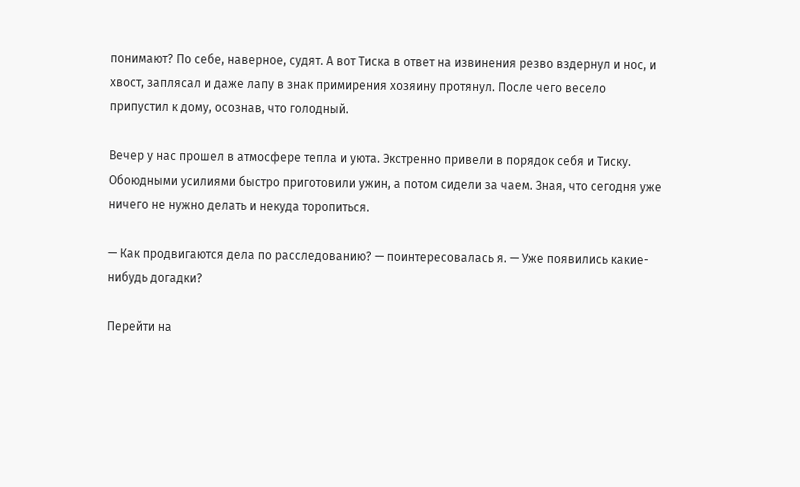понимают? По себе, наверное, судят. А вот Тиска в ответ на извинения резво вздернул и нос, и хвост, заплясал и даже лапу в знак примирения хозяину протянул. После чего весело припустил к дому, осознав, что голодный.

Вечер у нас прошел в атмосфере тепла и уюта. Экстренно привели в порядок себя и Тиску. Обоюдными усилиями быстро приготовили ужин, а потом сидели за чаем. Зная, что сегодня уже ничего не нужно делать и некуда торопиться.

— Как продвигаются дела по расследованию? — поинтересовалась я. — Уже появились какие-нибудь догадки?

Перейти на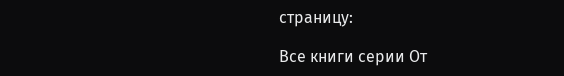страницу:

Все книги серии От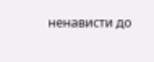ненависти до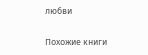любви

Похожие книги